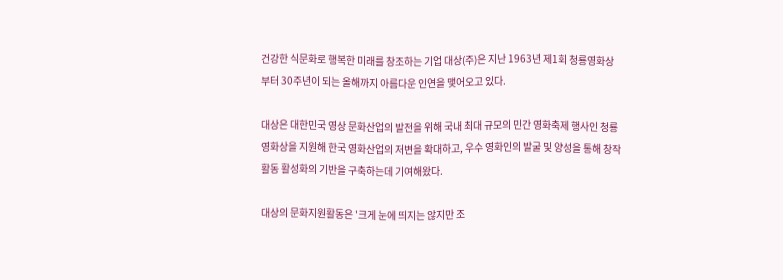건강한 식문화로 행복한 미래를 창조하는 기업 대상(주)은 지난 1963년 제1회 청룡영화상부터 30주년이 되는 올해까지 아름다운 인연을 맺어오고 있다.

대상은 대한민국 영상 문화산업의 발전을 위해 국내 최대 규모의 민간 영화축제 행사인 청룡영화상을 지원해 한국 영화산업의 저변을 확대하고, 우수 영화인의 발굴 및 양성을 통해 창작활동 활성화의 기반을 구축하는데 기여해왔다.

대상의 문화지원활동은 '크게 눈에 띄지는 않지만 조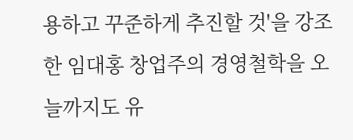용하고 꾸준하게 추진할 것'을 강조한 임대홍 창업주의 경영철학을 오늘까지도 유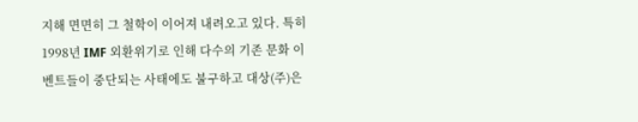지해 면면히 그 철학이 이어져 내려오고 있다. 특히 1998년 IMF 외환위기로 인해 다수의 기존 문화 이벤트들이 중단되는 사태에도 불구하고 대상(주)은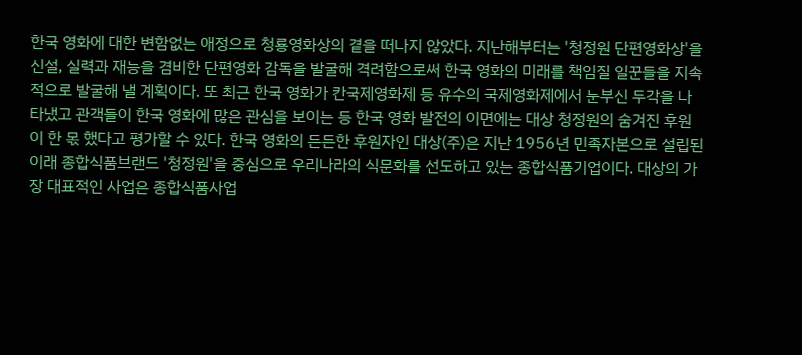한국 영화에 대한 변함없는 애정으로 청룡영화상의 곁을 떠나지 않았다. 지난해부터는 '청정원 단편영화상'을 신설, 실력과 재능을 겸비한 단편영화 감독을 발굴해 격려함으로써 한국 영화의 미래를 책임질 일꾼들을 지속적으로 발굴해 낼 계획이다. 또 최근 한국 영화가 칸국제영화제 등 유수의 국제영화제에서 눈부신 두각을 나타냈고 관객들이 한국 영화에 많은 관심을 보이는 등 한국 영화 발전의 이면에는 대상 청정원의 숨겨진 후원이 한 몫 했다고 평가할 수 있다. 한국 영화의 든든한 후원자인 대상(주)은 지난 1956년 민족자본으로 설립된 이래 종합식품브랜드 '청정원'을 중심으로 우리나라의 식문화를 선도하고 있는 종합식품기업이다. 대상의 가장 대표적인 사업은 종합식품사업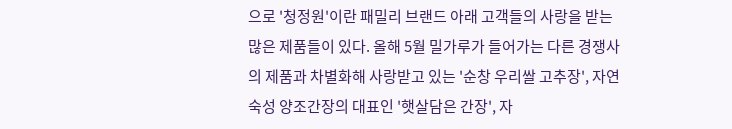으로 '청정원'이란 패밀리 브랜드 아래 고객들의 사랑을 받는 많은 제품들이 있다. 올해 5월 밀가루가 들어가는 다른 경쟁사의 제품과 차별화해 사랑받고 있는 '순창 우리쌀 고추장', 자연 숙성 양조간장의 대표인 '햇살담은 간장', 자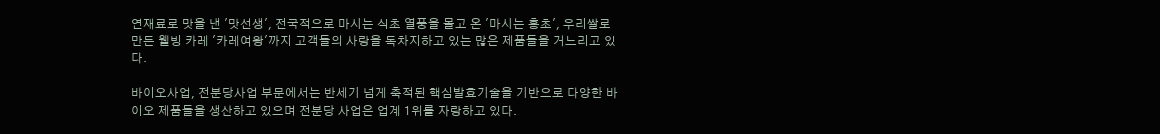연재료로 맛을 낸 '맛선생', 전국적으로 마시는 식초 열풍을 몰고 온 '마시는 홍초', 우리쌀로 만든 웰빙 카레 '카레여왕'까지 고객들의 사랑을 독차지하고 있는 많은 제품들을 거느리고 있다.

바이오사업, 전분당사업 부문에서는 반세기 넘게 축적된 핵심발효기술을 기반으로 다양한 바이오 제품들을 생산하고 있으며 전분당 사업은 업계 1위를 자랑하고 있다.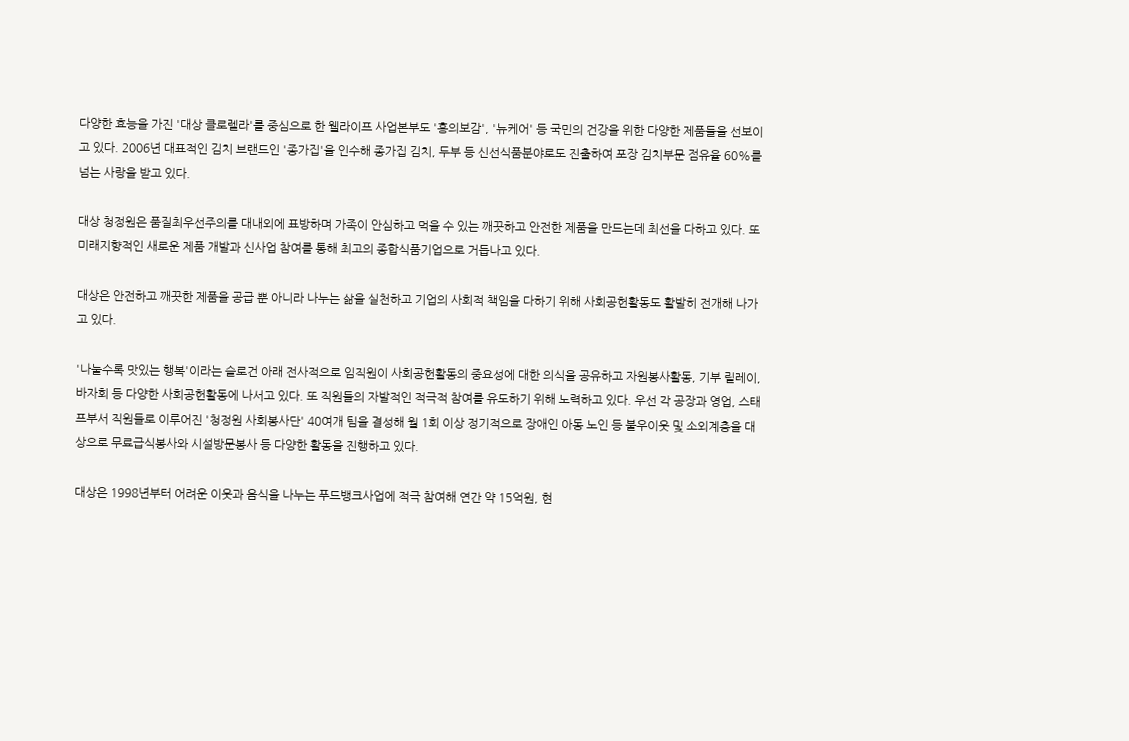다양한 효능을 가진 '대상 클로렐라'를 중심으로 한 웰라이프 사업본부도 '홍의보감', '뉴케어' 등 국민의 건강을 위한 다양한 제품들을 선보이고 있다. 2006년 대표적인 김치 브랜드인 '종가집'을 인수해 종가집 김치, 두부 등 신선식품분야로도 진출하여 포장 김치부문 점유율 60%를 넘는 사랑을 받고 있다.

대상 청정원은 품질최우선주의를 대내외에 표방하며 가족이 안심하고 먹을 수 있는 깨끗하고 안전한 제품을 만드는데 최선을 다하고 있다. 또 미래지향적인 새로운 제품 개발과 신사업 참여를 통해 최고의 종합식품기업으로 거듭나고 있다.

대상은 안전하고 깨끗한 제품을 공급 뿐 아니라 나누는 삶을 실천하고 기업의 사회적 책임을 다하기 위해 사회공헌활동도 활발히 전개해 나가고 있다.

'나눌수록 맛있는 행복'이라는 슬로건 아래 전사적으로 임직원이 사회공헌활동의 중요성에 대한 의식을 공유하고 자원봉사활동, 기부 릴레이, 바자회 등 다양한 사회공헌활동에 나서고 있다. 또 직원들의 자발적인 적극적 참여를 유도하기 위해 노력하고 있다. 우선 각 공장과 영업, 스태프부서 직원들로 이루어진 '청정원 사회봉사단' 40여개 팀을 결성해 월 1회 이상 정기적으로 장애인 아동 노인 등 불우이웃 및 소외계층을 대상으로 무료급식봉사와 시설방문봉사 등 다양한 활동을 진행하고 있다.

대상은 1998년부터 어려운 이웃과 음식을 나누는 푸드뱅크사업에 적극 참여해 연간 약 15억원, 현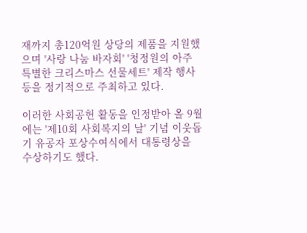재까지 총120억원 상당의 제품을 지원했으며 '사랑 나눔 바자회' '청정원의 아주 특별한 크리스마스 선물세트' 제작 행사 등을 정기적으로 주최하고 있다.

이러한 사회공헌 활동을 인정받아 올 9월에는 '제10회 사회복지의 날' 기념 이웃돕기 유공자 포상수여식에서 대통령상을 수상하기도 했다.